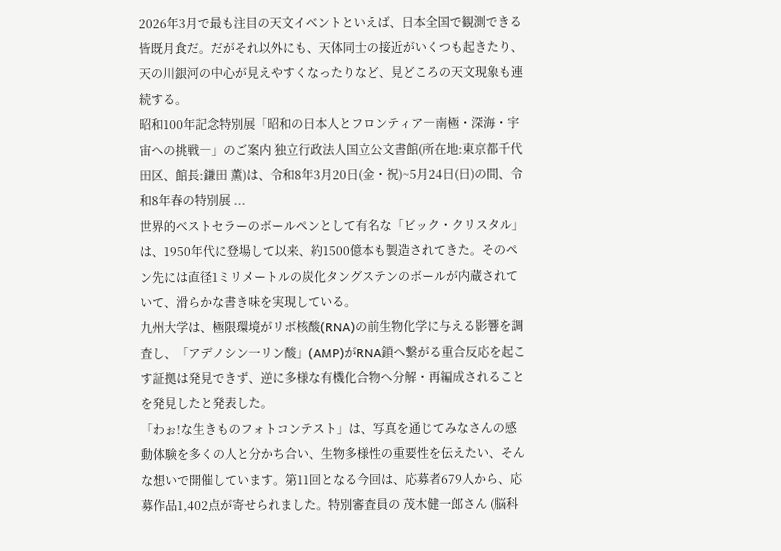2026年3月で最も注目の天文イベントといえば、日本全国で観測できる皆既月食だ。だがそれ以外にも、天体同士の接近がいくつも起きたり、天の川銀河の中心が見えやすくなったりなど、見どころの天文現象も連続する。
昭和100年記念特別展「昭和の日本人とフロンティア―南極・深海・宇宙への挑戦―」のご案内 独立行政法人国立公文書館(所在地:東京都千代田区、館長:鎌田 薫)は、令和8年3月20日(金・祝)~5月24日(日)の間、令和8年春の特別展 ...
世界的ベストセラーのボールペンとして有名な「ビック・クリスタル」は、1950年代に登場して以来、約1500億本も製造されてきた。そのペン先には直径1ミリメートルの炭化タングステンのボールが内蔵されていて、滑らかな書き味を実現している。
九州大学は、極限環境がリボ核酸(RNA)の前生物化学に与える影響を調査し、「アデノシン一リン酸」(AMP)がRNA鎖へ繋がる重合反応を起こす証拠は発見できず、逆に多様な有機化合物へ分解・再編成されることを発見したと発表した。
「わぉ!な生きものフォトコンテスト」は、写真を通じてみなさんの感動体験を多くの人と分かち合い、生物多様性の重要性を伝えたい、そんな想いで開催しています。第11回となる今回は、応募者679人から、応募作品1,402点が寄せられました。特別審査員の 茂木健一郎さん (脳科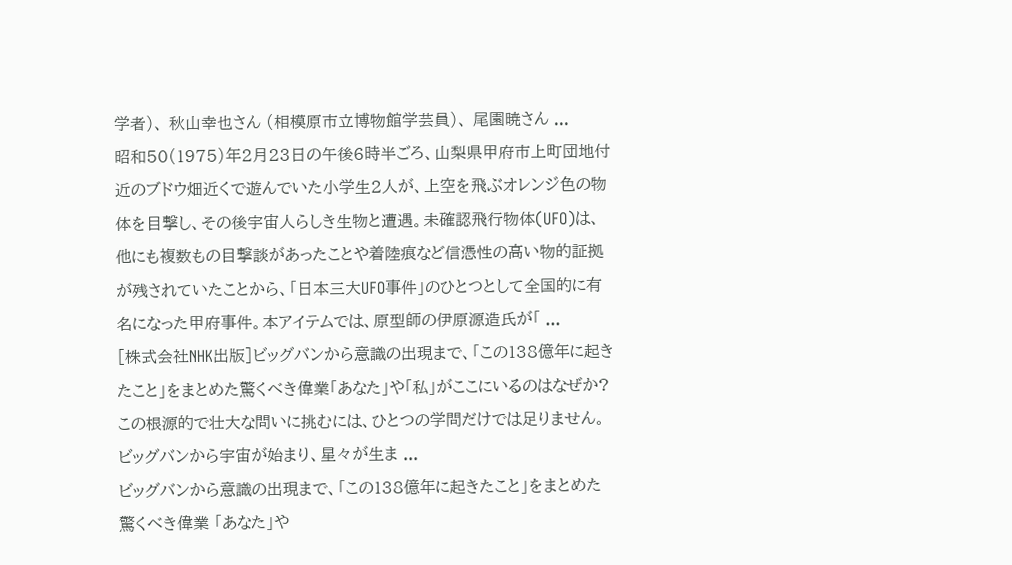学者)、 秋山幸也さん (相模原市立博物館学芸員)、 尾園暁さん ...
昭和50(1975)年2月23日の午後6時半ごろ、山梨県甲府市上町団地付近のブドウ畑近くで遊んでいた小学生2人が、上空を飛ぶオレンジ色の物体を目撃し、その後宇宙人らしき生物と遭遇。未確認飛行物体(UFO)は、他にも複数もの目撃談があったことや着陸痕など信憑性の高い物的証拠が残されていたことから、「日本三大UFO事件」のひとつとして全国的に有名になった甲府事件。本アイテムでは、原型師の伊原源造氏が「 ...
[株式会社NHK出版]ビッグバンから意識の出現まで、「この138億年に起きたこと」をまとめた驚くべき偉業「あなた」や「私」がここにいるのはなぜか?この根源的で壮大な問いに挑むには、ひとつの学問だけでは足りません。ビッグバンから宇宙が始まり、星々が生ま ...
ビッグバンから意識の出現まで、「この138億年に起きたこと」をまとめた驚くべき偉業 「あなた」や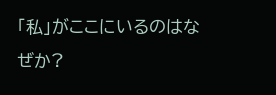「私」がここにいるのはなぜか?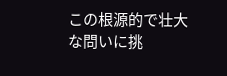この根源的で壮大な問いに挑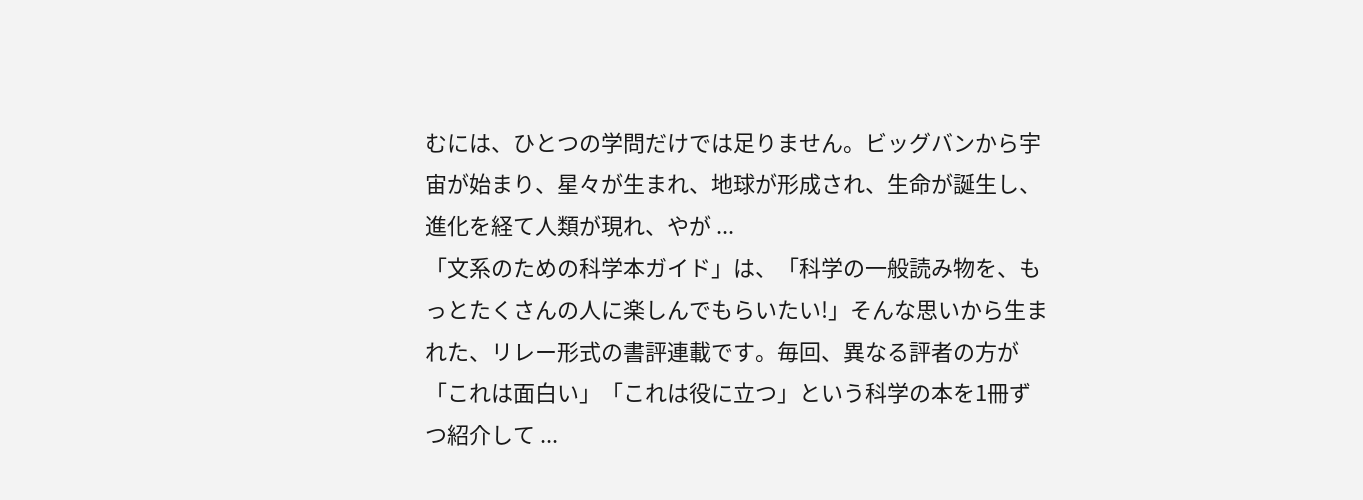むには、ひとつの学問だけでは足りません。ビッグバンから宇宙が始まり、星々が生まれ、地球が形成され、生命が誕生し、進化を経て人類が現れ、やが ...
「文系のための科学本ガイド」は、「科学の一般読み物を、もっとたくさんの人に楽しんでもらいたい!」そんな思いから生まれた、リレー形式の書評連載です。毎回、異なる評者の方が「これは面白い」「これは役に立つ」という科学の本を1冊ずつ紹介して ...